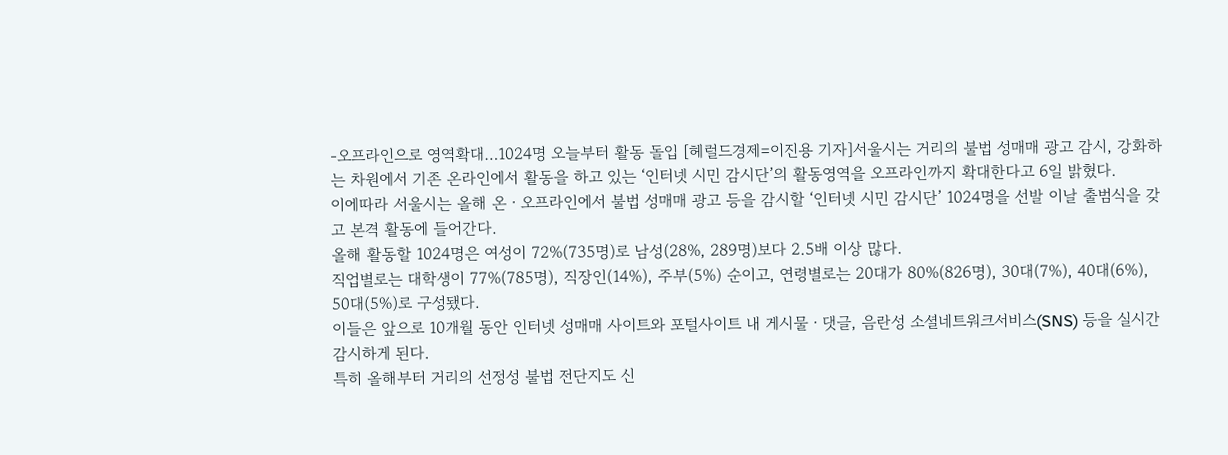-오프라인으로 영역확대…1024명 오늘부터 활동 돌입 [헤럴드경제=이진용 기자]서울시는 거리의 불법 성매매 광고 감시, 강화하는 차원에서 기존 온라인에서 활동을 하고 있는 ‘인터넷 시민 감시단’의 활동영역을 오프라인까지 확대한다고 6일 밝혔다.
이에따라 서울시는 올해 온ㆍ오프라인에서 불법 성매매 광고 등을 감시할 ‘인터넷 시민 감시단’ 1024명을 선발 이날 출범식을 갖고 본격 활동에 들어간다.
올해 활동할 1024명은 여성이 72%(735명)로 남성(28%, 289명)보다 2.5배 이상 많다.
직업별로는 대학생이 77%(785명), 직장인(14%), 주부(5%) 순이고, 연령별로는 20대가 80%(826명), 30대(7%), 40대(6%), 50대(5%)로 구성됐다.
이들은 앞으로 10개월 동안 인터넷 성매매 사이트와 포털사이트 내 게시물ㆍ댓글, 음란성 소셜네트워크서비스(SNS) 등을 실시간 감시하게 된다.
특히 올해부터 거리의 선정성 불법 전단지도 신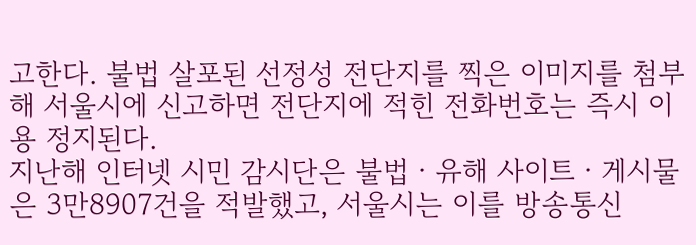고한다. 불법 살포된 선정성 전단지를 찍은 이미지를 첨부해 서울시에 신고하면 전단지에 적힌 전화번호는 즉시 이용 정지된다.
지난해 인터넷 시민 감시단은 불법ㆍ유해 사이트ㆍ게시물은 3만8907건을 적발했고, 서울시는 이를 방송통신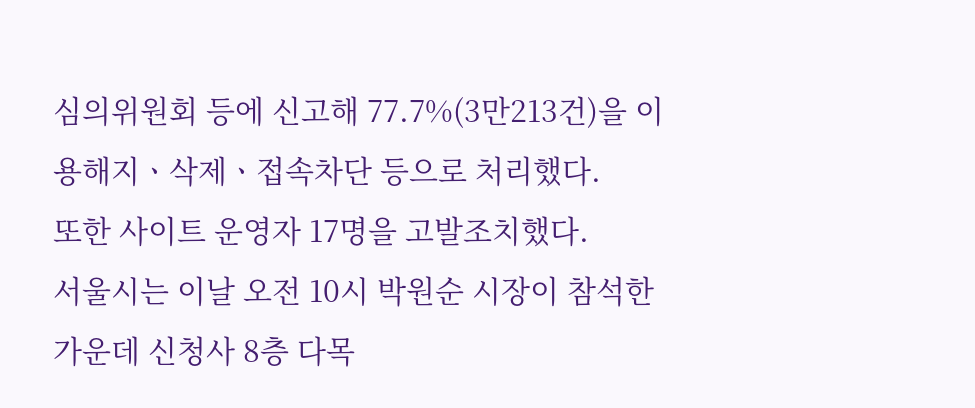심의위원회 등에 신고해 77.7%(3만213건)을 이용해지ㆍ삭제ㆍ접속차단 등으로 처리했다.
또한 사이트 운영자 17명을 고발조치했다.
서울시는 이날 오전 10시 박원순 시장이 참석한 가운데 신청사 8층 다목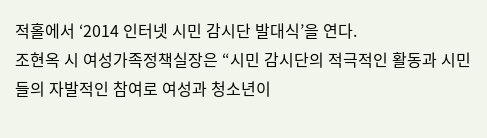적홀에서 ‘2014 인터넷 시민 감시단 발대식’을 연다.
조현옥 시 여성가족정책실장은 “시민 감시단의 적극적인 활동과 시민들의 자발적인 참여로 여성과 청소년이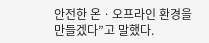안전한 온ㆍ오프라인 환경을 만들겠다”고 말했다.